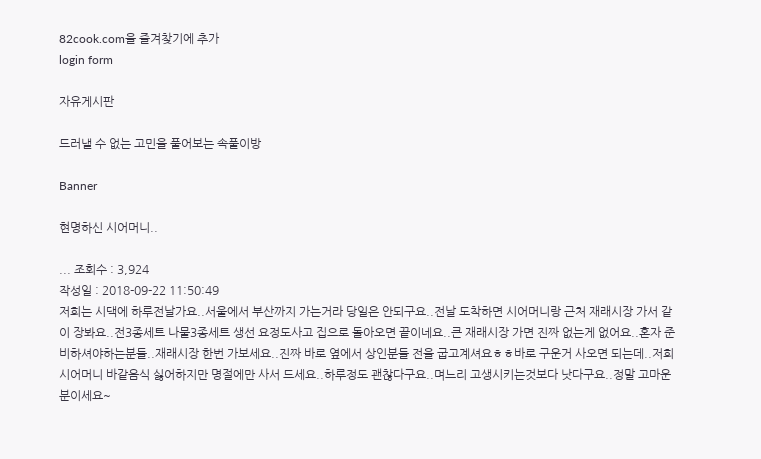82cook.com을 즐겨찾기에 추가
login form

자유게시판

드러낼 수 없는 고민을 풀어보는 속풀이방

Banner

현명하신 시어머니..

... 조회수 : 3,924
작성일 : 2018-09-22 11:50:49
저희는 시댁에 하루전날가요..서울에서 부산까지 가는거라 당일은 안되구요..전날 도착하면 시어머니랑 근처 재래시장 가서 같이 장봐요..전3종세트 나물3종세트 생선 요정도사고 집으로 돌아오면 끝이네요..큰 재래시장 가면 진짜 없는게 없어요..혼자 준비하셔야하는분들..재래시장 한번 가보세요..진짜 바로 옆에서 상인분들 전을 굽고계셔요ㅎㅎ바로 구운거 사오면 되는데..저희 시어머니 바같음식 싫어하지만 명절에만 사서 드세요..하루정도 괜찮다구요..며느리 고생시키는것보다 낫다구요..정말 고마운 분이세요~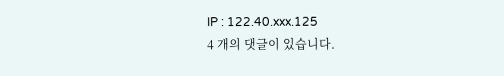IP : 122.40.xxx.125
4 개의 댓글이 있습니다.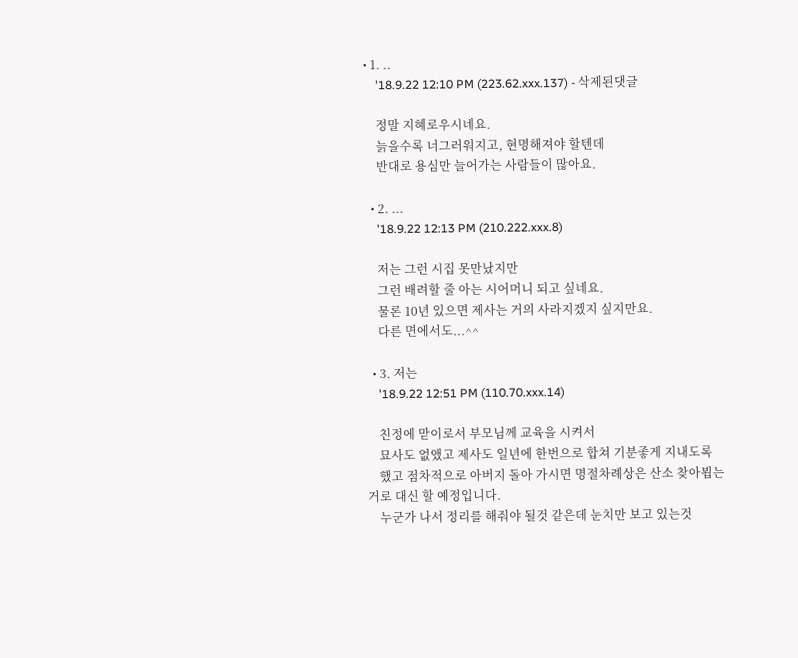• 1. ..
    '18.9.22 12:10 PM (223.62.xxx.137) - 삭제된댓글

    정말 지혜로우시네요.
    늙을수록 너그러워지고, 현명해져야 할텐데
    반대로 용심만 늘어가는 사람들이 많아요.

  • 2. ...
    '18.9.22 12:13 PM (210.222.xxx.8)

    저는 그런 시집 못만났지만
    그런 배려할 줄 아는 시어머니 되고 싶네요.
    물론 10년 있으면 제사는 거의 사라지겠지 싶지만요.
    다른 면에서도...^^

  • 3. 저는
    '18.9.22 12:51 PM (110.70.xxx.14)

    친정에 맏이로서 부모님께 교육을 시켜서
    묘사도 없앴고 제사도 일년에 한번으로 합쳐 기분좋게 지내도록
    했고 점차적으로 아버지 돌아 가시면 명절차례상은 산소 찾아뵙는거로 대신 할 예정입니다.
    누군가 나서 정리를 해줘야 될것 같은데 눈치만 보고 있는것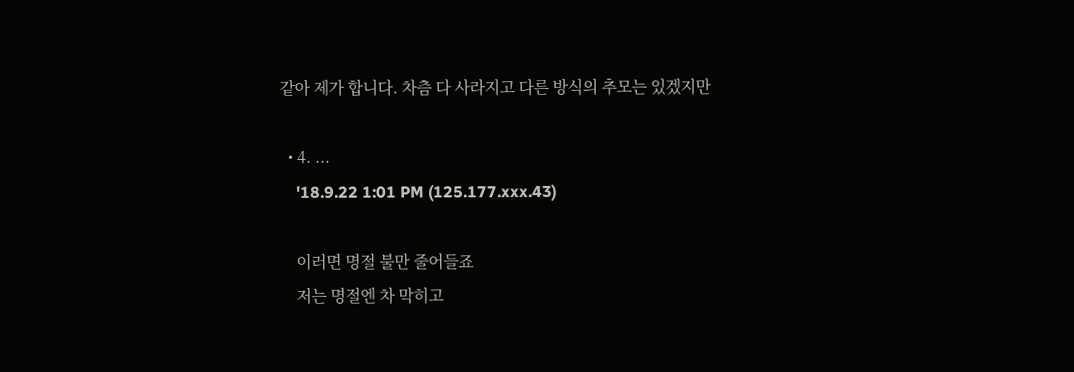같아 제가 합니다. 차츰 다 사라지고 다른 방식의 추모는 있겠지만

  • 4. ...
    '18.9.22 1:01 PM (125.177.xxx.43)

    이러면 명절 불만 줄어들죠
    저는 명절엔 차 막히고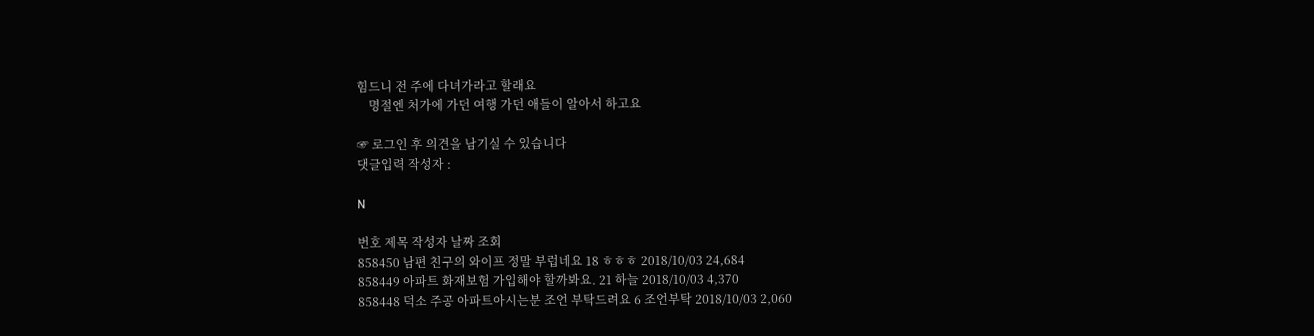힘드니 전 주에 다녀가라고 할래요
    명절엔 처가에 가던 여행 가던 애들이 알아서 하고요

☞ 로그인 후 의견을 남기실 수 있습니다
댓글입력 작성자 :

N

번호 제목 작성자 날짜 조회
858450 남편 친구의 와이프 정말 부럽네요 18 ㅎㅎㅎ 2018/10/03 24,684
858449 아파트 화재보험 가입해야 할까봐요. 21 하늘 2018/10/03 4,370
858448 덕소 주공 아파트아시는분 조언 부탁드려요 6 조언부탁 2018/10/03 2,060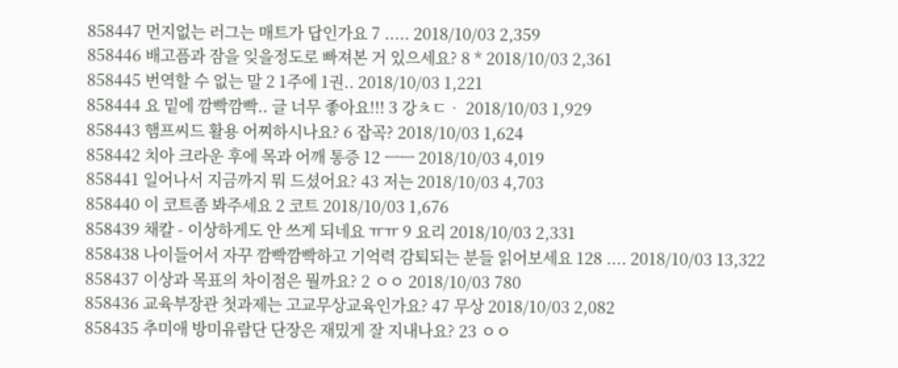858447 먼지없는 러그는 매트가 답인가요 7 ..... 2018/10/03 2,359
858446 배고픔과 잠을 잊을정도로 빠져본 거 있으세요? 8 * 2018/10/03 2,361
858445 번역할 수 없는 말 2 1주에 1권.. 2018/10/03 1,221
858444 요 밑에 깜빡깜빡.. 글 너무 좋아요!!! 3 강ㅊㄷᆞ 2018/10/03 1,929
858443 햄프씨드 활용 어찌하시나요? 6 잡곡? 2018/10/03 1,624
858442 치아 크라운 후에 목과 어깨 통증 12 ㅡㅡ 2018/10/03 4,019
858441 일어나서 지금까지 뭐 드셨어요? 43 저는 2018/10/03 4,703
858440 이 코트좀 봐주세요 2 코트 2018/10/03 1,676
858439 채칼 - 이상하게도 안 쓰게 되네요 ㅠㅠ 9 요리 2018/10/03 2,331
858438 나이들어서 자꾸 깜빡깜빡하고 기억력 감퇴되는 분들 읽어보세요 128 .... 2018/10/03 13,322
858437 이상과 목표의 차이점은 뭘까요? 2 ㅇㅇ 2018/10/03 780
858436 교육부장관 첫과제는 고교무상교육인가요? 47 무상 2018/10/03 2,082
858435 추미애 방미유람단 단장은 재밌게 잘 지내나요? 23 ㅇㅇ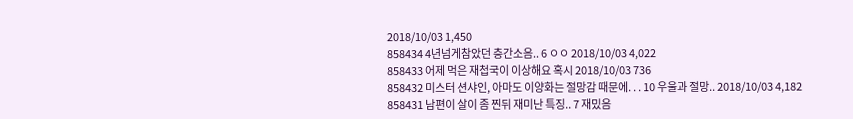2018/10/03 1,450
858434 4년넘게참았던 층간소음.. 6 ㅇㅇ 2018/10/03 4,022
858433 어제 먹은 재첩국이 이상해요 혹시 2018/10/03 736
858432 미스터 션샤인, 아마도 이양화는 절망감 때문에. . . 10 우울과 절망.. 2018/10/03 4,182
858431 남편이 살이 좀 찐뒤 재미난 특징.. 7 재밌음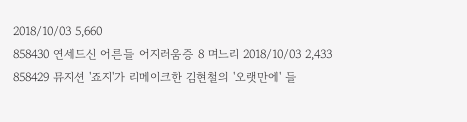2018/10/03 5,660
858430 연세드신 어른들 어지러움증 8 며느리 2018/10/03 2,433
858429 뮤지션 '죠지'가 리메이크한 김현철의 '오랫만에' 들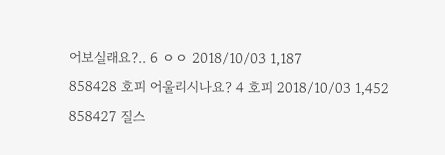어보실래요?.. 6 ㅇㅇ 2018/10/03 1,187
858428 호피 어울리시나요? 4 호피 2018/10/03 1,452
858427 질스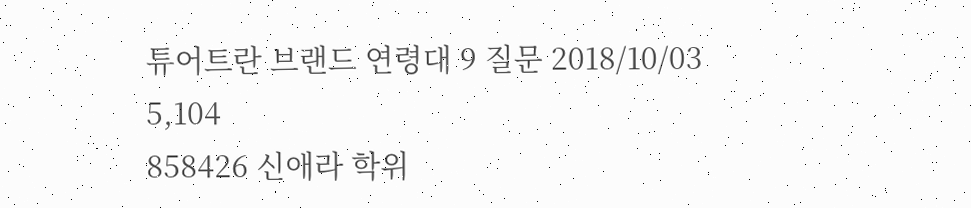튜어트란 브랜드 연령대 9 질문 2018/10/03 5,104
858426 신애라 학위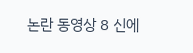논란 동영상 8 신에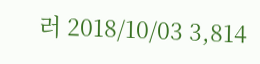러 2018/10/03 3,814